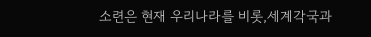소련은 현재 우리나라를 비롯,세계각국과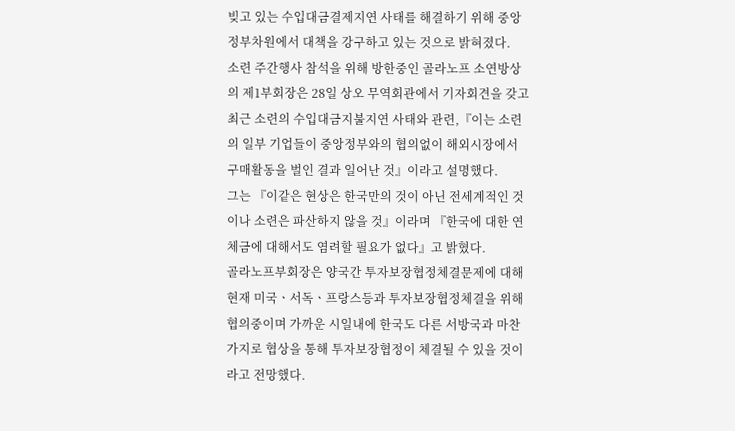빚고 있는 수입대금결제지연 사태를 해결하기 위해 중앙정부차원에서 대책을 강구하고 있는 것으로 밝혀졌다.
소련 주간행사 참석을 위해 방한중인 골라노프 소연방상의 제1부회장은 28일 상오 무역회관에서 기자회견을 갖고 최근 소련의 수입대금지불지연 사태와 관련,『이는 소련의 일부 기업들이 중앙정부와의 협의없이 해외시장에서 구매활동을 벌인 결과 일어난 것』이라고 설명했다.
그는 『이같은 현상은 한국만의 것이 아닌 전세계적인 것이나 소련은 파산하지 않을 것』이라며 『한국에 대한 연체금에 대해서도 염려할 필요가 없다』고 밝혔다.
골라노프부회장은 양국간 투자보장협정체결문제에 대해 현재 미국ㆍ서독ㆍ프랑스등과 투자보장협정체결을 위해 협의중이며 가까운 시일내에 한국도 다른 서방국과 마찬가지로 협상을 통해 투자보장협정이 체결될 수 있을 것이라고 전망했다.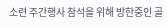소련 주간행사 참석을 위해 방한중인 골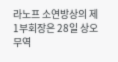라노프 소연방상의 제1부회장은 28일 상오 무역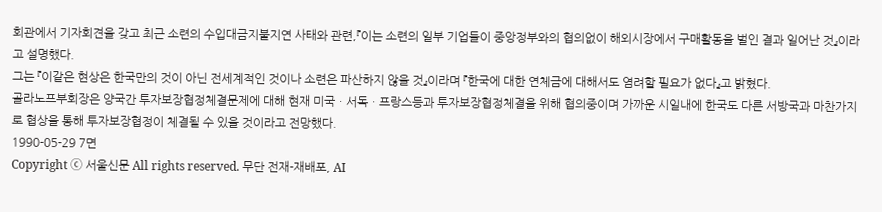회관에서 기자회견을 갖고 최근 소련의 수입대금지불지연 사태와 관련,『이는 소련의 일부 기업들이 중앙정부와의 협의없이 해외시장에서 구매활동을 벌인 결과 일어난 것』이라고 설명했다.
그는 『이같은 현상은 한국만의 것이 아닌 전세계적인 것이나 소련은 파산하지 않을 것』이라며 『한국에 대한 연체금에 대해서도 염려할 필요가 없다』고 밝혔다.
골라노프부회장은 양국간 투자보장협정체결문제에 대해 현재 미국ㆍ서독ㆍ프랑스등과 투자보장협정체결을 위해 협의중이며 가까운 시일내에 한국도 다른 서방국과 마찬가지로 협상을 통해 투자보장협정이 체결될 수 있을 것이라고 전망했다.
1990-05-29 7면
Copyright ⓒ 서울신문 All rights reserved. 무단 전재-재배포, AI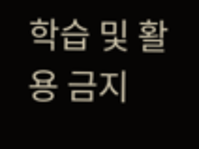학습 및 활용 금지